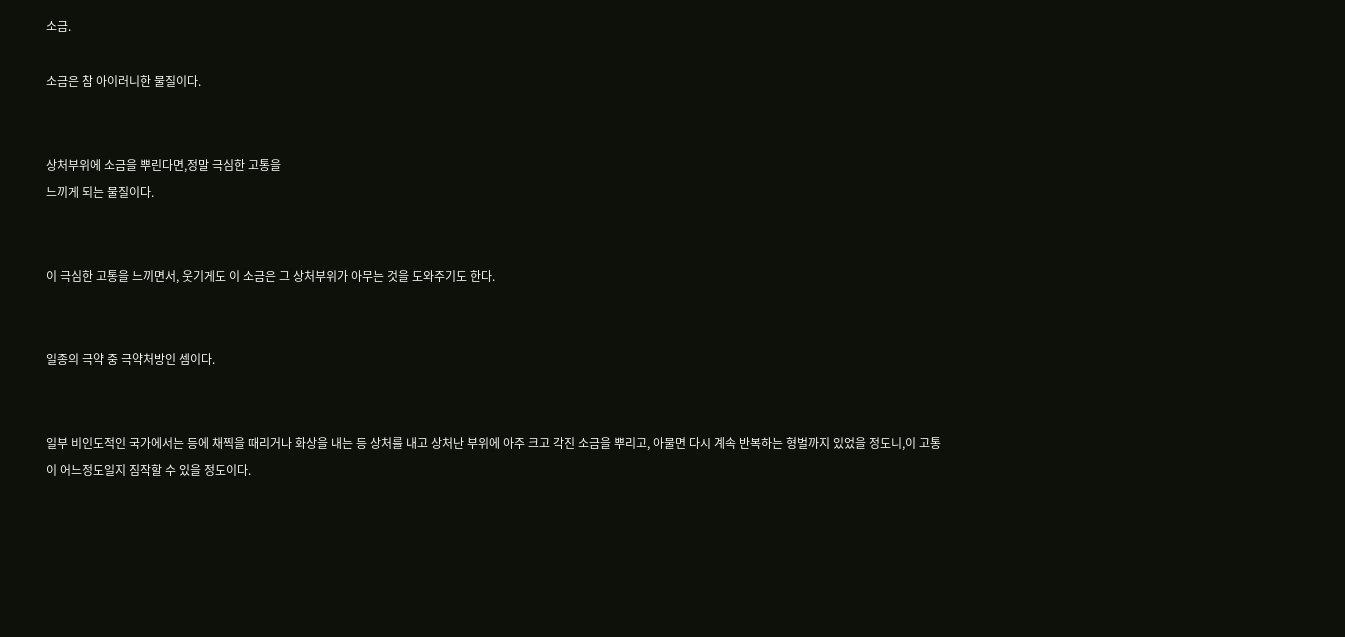소금.

소금은 참 아이러니한 물질이다.


상처부위에 소금을 뿌린다면,정말 극심한 고통을
느끼게 되는 물질이다.


이 극심한 고통을 느끼면서, 웃기게도 이 소금은 그 상처부위가 아무는 것을 도와주기도 한다.


일종의 극약 중 극약처방인 셈이다.


일부 비인도적인 국가에서는 등에 채찍을 때리거나 화상을 내는 등 상처를 내고 상처난 부위에 아주 크고 각진 소금을 뿌리고, 아물면 다시 계속 반복하는 형벌까지 있었을 정도니,이 고통이 어느정도일지 짐작할 수 있을 정도이다.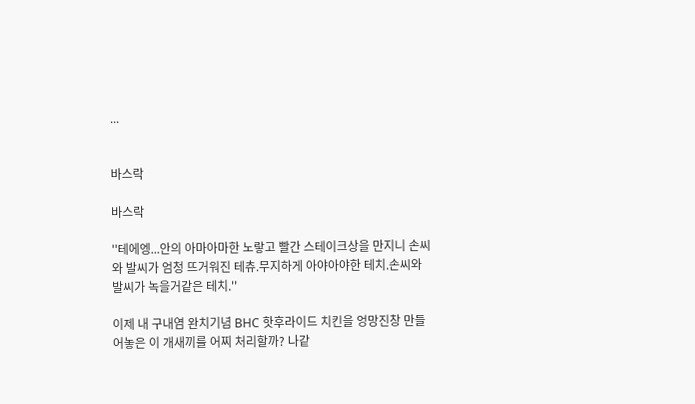...


바스락

바스락

''테에엥...안의 아마아마한 노랗고 빨간 스테이크상을 만지니 손씨와 발씨가 엄청 뜨거워진 테츄.무지하게 아야아야한 테치.손씨와 발씨가 녹을거같은 테치.''

이제 내 구내염 완치기념 BHC 핫후라이드 치킨을 엉망진창 만들어놓은 이 개새끼를 어찌 처리할까? 나같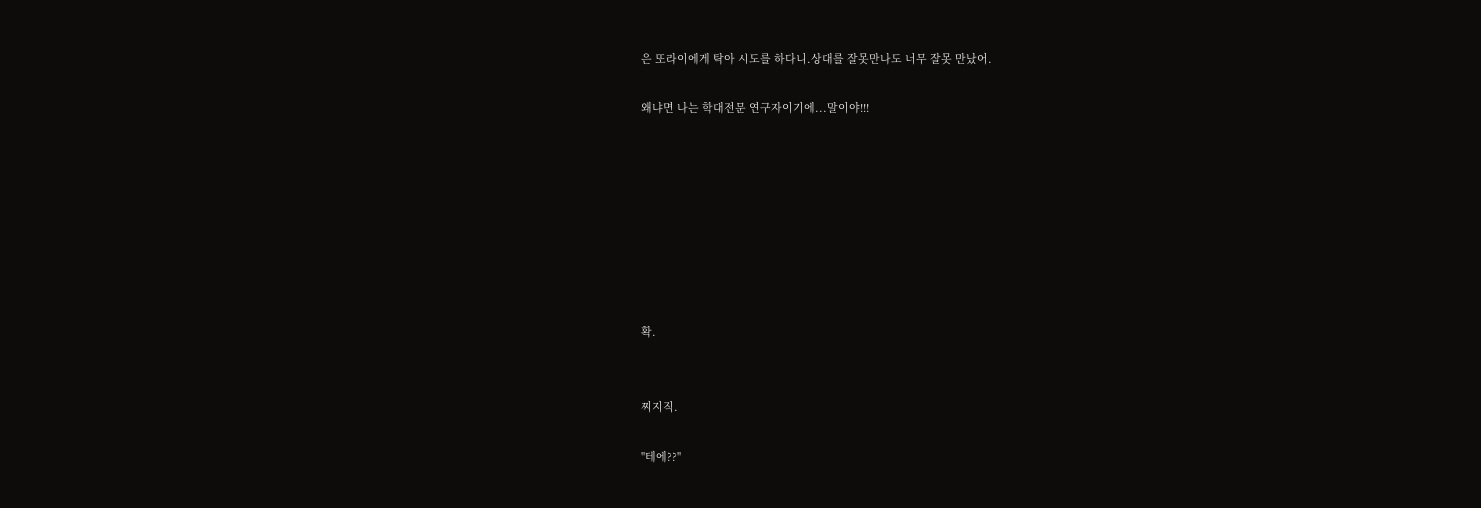은 또라이에게 탁아 시도를 하다니.상대를 잘못만나도 너무 잘못 만났어.

왜냐면 나는 학대전문 연구자이기에...말이야!!!








확.


찌지직.

''테에??''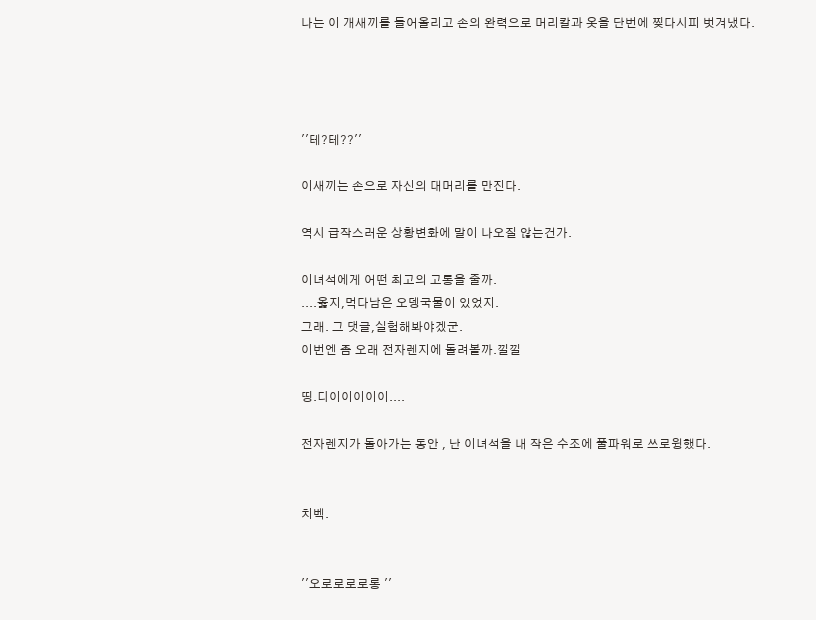나는 이 개새끼를 들어올리고 손의 완력으로 머리칼과 옷을 단번에 찢다시피 벗겨냈다.




''테?테??''

이새끼는 손으로 자신의 대머리를 만진다.

역시 급작스러운 상황변화에 말이 나오질 않는건가.

이녀석에게 어떤 최고의 고통을 줄까.
....옳지,먹다남은 오뎅국물이 있었지.
그래. 그 댓글,실험해봐야겠군.
이번엔 좀 오래 전자렌지에 돌려볼까.낄낄

띵.디이이이이이....

전자렌지가 돌아가는 동안 , 난 이녀석을 내 작은 수조에 풀파워로 쓰로윙했다.


치벡.


''오로로로로롱 ''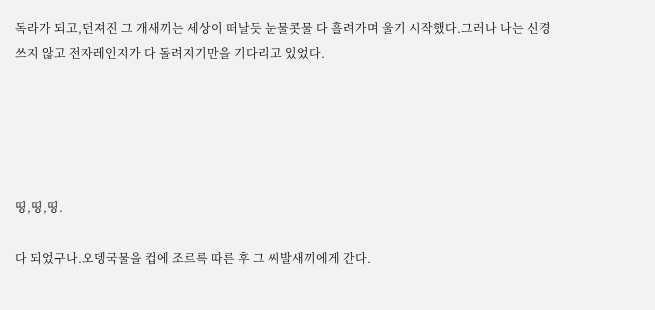독라가 되고,던져진 그 개새끼는 세상이 떠날듯 눈물콧물 다 흘려가며 울기 시작했다.그러나 나는 신경쓰지 않고 전자레인지가 다 돌려지기만을 기다리고 있었다.





띵,띵,띵.

다 되었구나.오뎅국물을 컵에 조르륵 따른 후 그 씨발새끼에게 간다.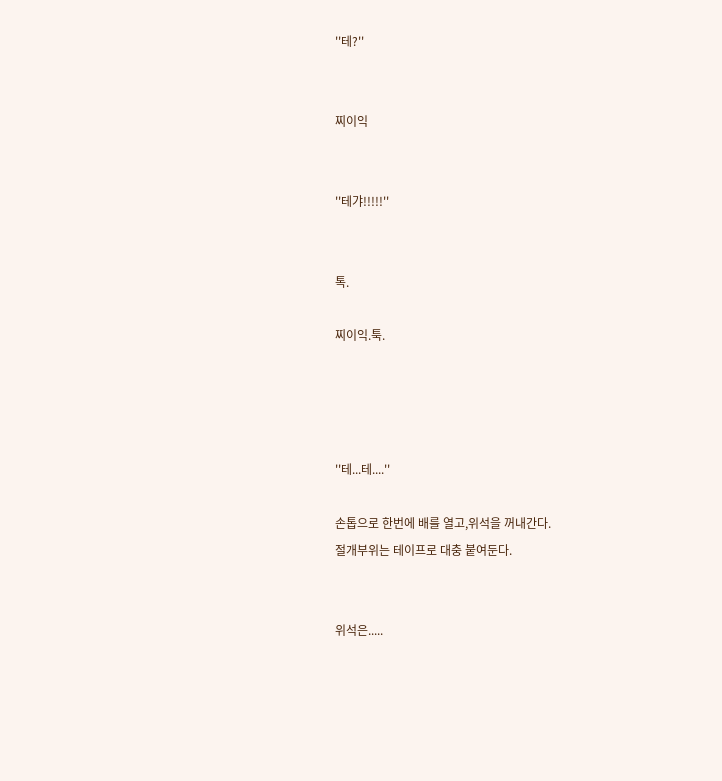''테?''


찌이익


''테갸!!!!!''


톡.

찌이익.툭.




''테...테....''

손톱으로 한번에 배를 열고,위석을 꺼내간다.
절개부위는 테이프로 대충 붙여둔다.


위석은.....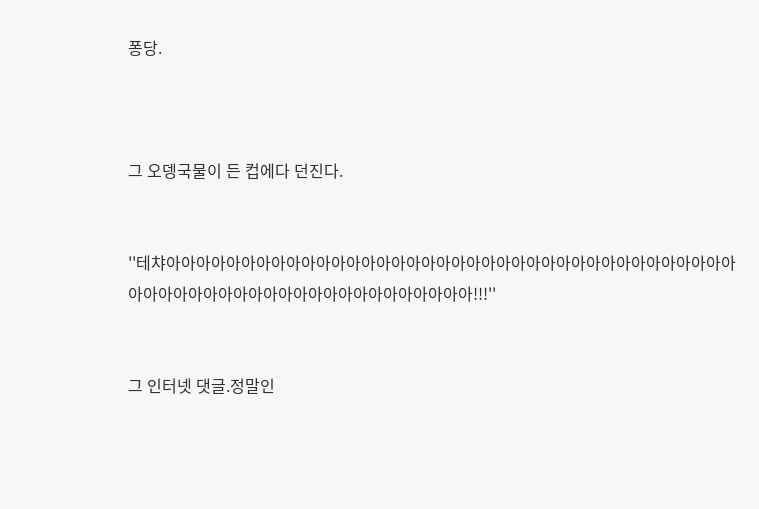퐁당.



그 오뎅국물이 든 컵에다 던진다.


''테챠아아아아아아아아아아아아아아아아아아아아아아아아아아아아아아아아아아아아아아아아아아아아아아아아아아아아아아아아아아아아아!!!''


그 인터넷 댓글.정말인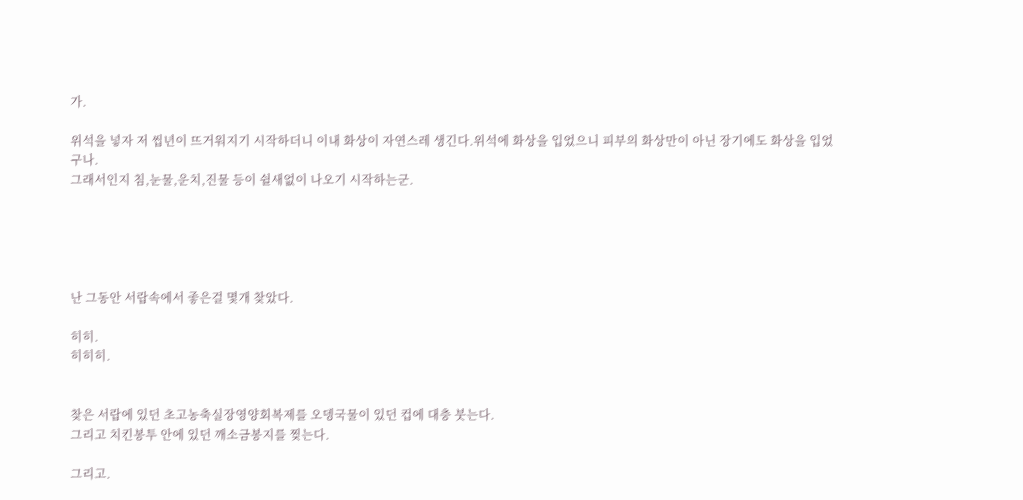가.

위석을 넣자 저 씹년이 뜨거워지기 시작하더니 이내 화상이 자연스레 생긴다.위석에 화상을 입었으니 피부의 화상만이 아닌 장기에도 화상을 입었구나.
그래서인지 침,눈물,운치,진물 등이 쉴새없이 나오기 시작하는군.





난 그동안 서랍속에서 좋은걸 몇개 찾았다.

히히.
히히히.


찾은 서랍에 있던 초고농축실장영양회복제를 오뎅국물이 있던 컵에 대충 붓는다.
그리고 치킨봉투 안에 있던 깨소금봉지를 찢는다.

그리고.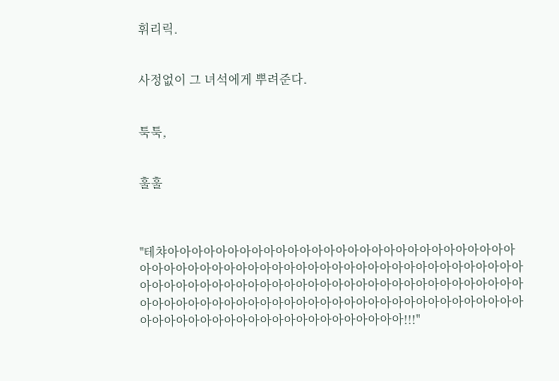휘리릭.


사정없이 그 녀석에게 뿌려준다.


툭툭,


훌훌



''테챠아아아아아아아아아아아아아아아아아아아아아아아아아아아아아아아아아아아아아아아아아아아아아아아아아아아아아아아아아아아아아아아아아아아아아아아아아아아아아아아아아아아아아아아아아아아아아아아아아아아아아아아아아아아아아아아아아아아아아아아아아아아아아아아아아아아아아아아아아아아아아아아아아아아!!!''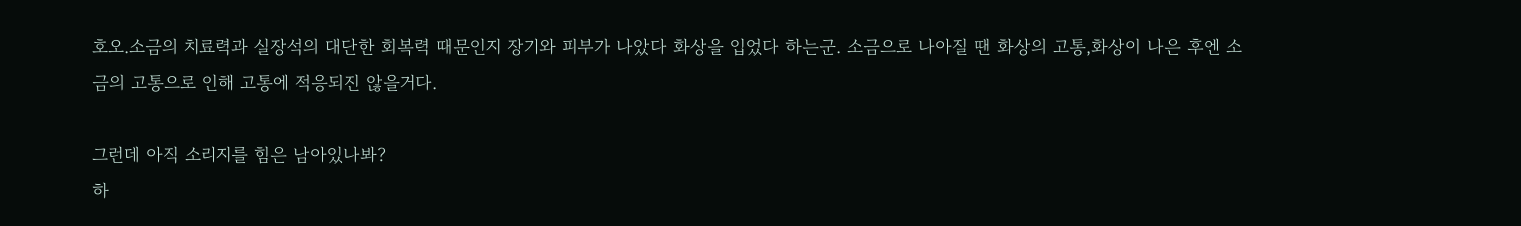호오.소금의 치료력과 실장석의 대단한 회복력 때문인지 장기와 피부가 나았다 화상을 입었다 하는군. 소금으로 나아질 땐 화상의 고통,화상이 나은 후엔 소금의 고통으로 인해 고통에 적응되진 않을거다.

그런데 아직 소리지를 힘은 남아있나봐?
하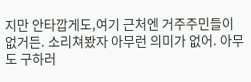지만 안타깝게도,여기 근처엔 거주주민들이 없거든. 소리쳐봤자 아무런 의미가 없어. 아무도 구하러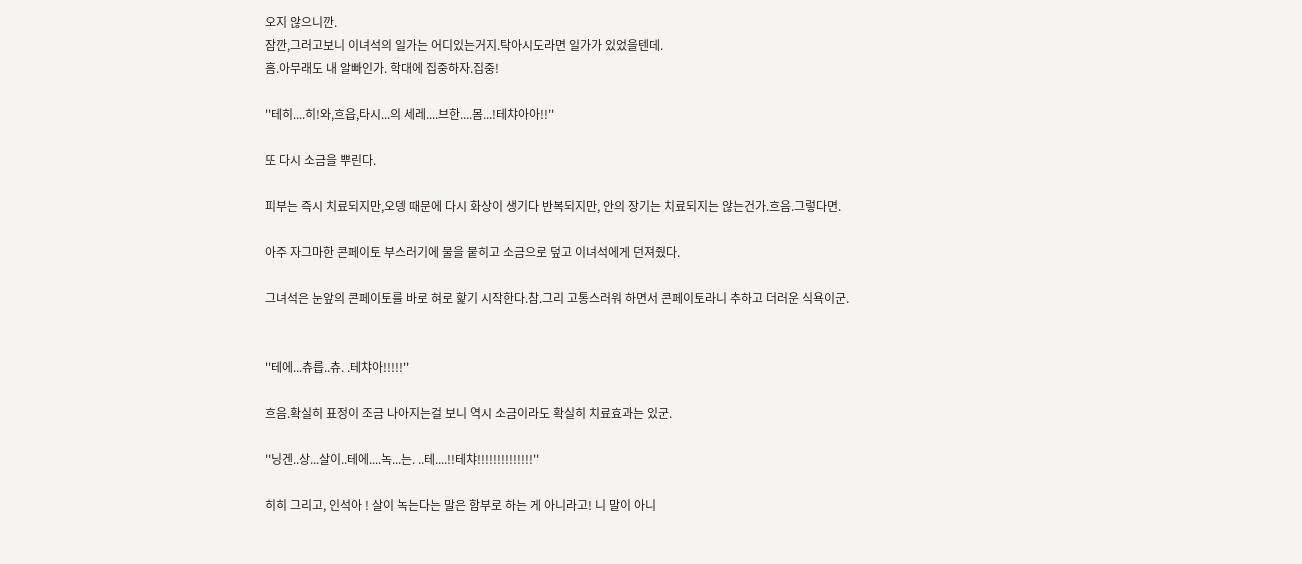오지 않으니깐.
잠깐,그러고보니 이녀석의 일가는 어디있는거지.탁아시도라면 일가가 있었을텐데.
흠.아무래도 내 알빠인가. 학대에 집중하자.집중!

''테히....히!와,흐읍,타시...의 세레....브한....몸...!테챠아아!!''

또 다시 소금을 뿌린다.

피부는 즉시 치료되지만,오뎅 때문에 다시 화상이 생기다 반복되지만, 안의 장기는 치료되지는 않는건가.흐음.그렇다면.

아주 자그마한 콘페이토 부스러기에 물을 뭍히고 소금으로 덮고 이녀석에게 던져줬다.

그녀석은 눈앞의 콘페이토를 바로 혀로 핥기 시작한다.참.그리 고통스러워 하면서 콘페이토라니 추하고 더러운 식욕이군.


''테에...츄릅..츄. .테챠아!!!!!''

흐음.확실히 표정이 조금 나아지는걸 보니 역시 소금이라도 확실히 치료효과는 있군.

''닝겐..상...살이..테에....녹...는. ..테....!!테챠!!!!!!!!!!!!!!''

히히 그리고, 인석아 ! 살이 녹는다는 말은 함부로 하는 게 아니라고! 니 말이 아니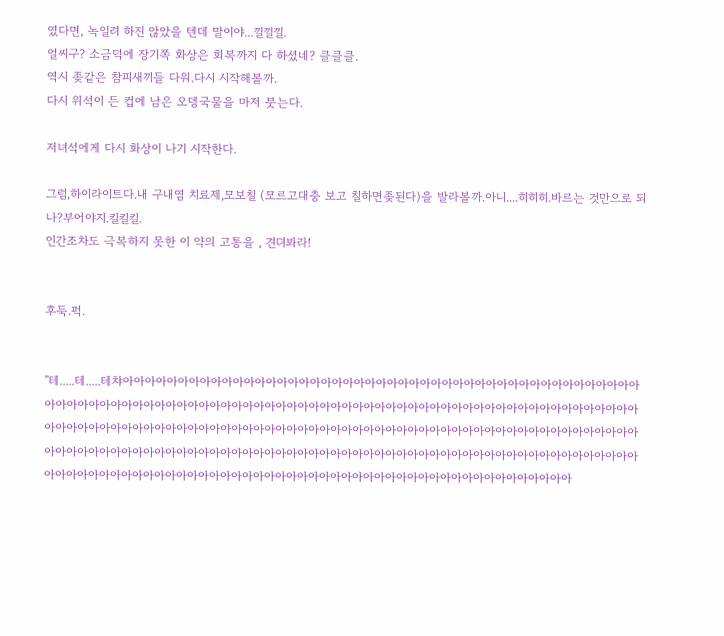였다면, 녹일려 하진 않았을 텐데 말이야...낄낄낄.
얼씨구? 소금덕에 장기쪽 화상은 회복까지 다 하셨네? 클클클.
역시 좆같은 참피새끼들 다워.다시 시작해볼까.
다시 위석이 든 컵에 남은 오뎅국물을 마저 붓는다.

저녀석에게 다시 화상이 나기 시작한다.

그럼,하이라이트다.내 구내염 치료제,모보칠 (모르고대충 보고 칠하면좆된다)을 발라볼까.아니....히히히.바르는 것만으로 되나?부어야지.킬킬킬.
인간조차도 극복하지 못한 이 약의 고통을 , 견뎌봐라!


후둑.퍽.


''테.....테.....테챠아아아아아아아아아아아아아아아아아아아아아아아아아아아아아아아아아아아아아아아아아아아아아아아아아아아아아아아아아아아아아아아아아아아아아아아아아아아아아아아아아아아아아아아아아아아아아아아아아아아아아아아아아아아아아아아아아아아아아아아아아아아아아아아아아아아아아아아아아아아아아아아아아아아아아아아아아아아아아아아아아아아아아아아아아아아아아아아아아아아아아아아아아아아아아아아아아아아아아아아아아아아아아아아아아아아아아아아아아아아아아아아아아아아아아아아아아아아아아아아아아아아아아아아아아아아아아아아아아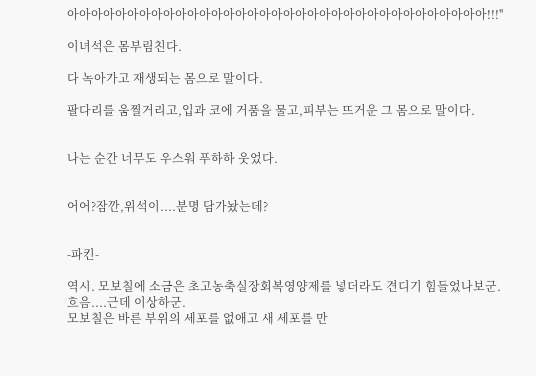아아아아아아아아아아아아아아아아아아아아아아아아아아아아아아아아아아아!!!''

이녀석은 몸부림친다.

다 녹아가고 재생되는 몸으로 말이다.

팔다리를 움찔거리고,입과 코에 거품을 물고,피부는 뜨거운 그 몸으로 말이다.


나는 순간 너무도 우스워 푸하하 웃었다.


어어?잠깐,위석이....분명 담가놨는데?


-파킨-

역시. 모보칠에 소금은 초고농축실장회복영양제를 넣더라도 견디기 힘들었나보군.
흐음....근데 이상하군.
모보칠은 바른 부위의 세포를 없애고 새 세포를 만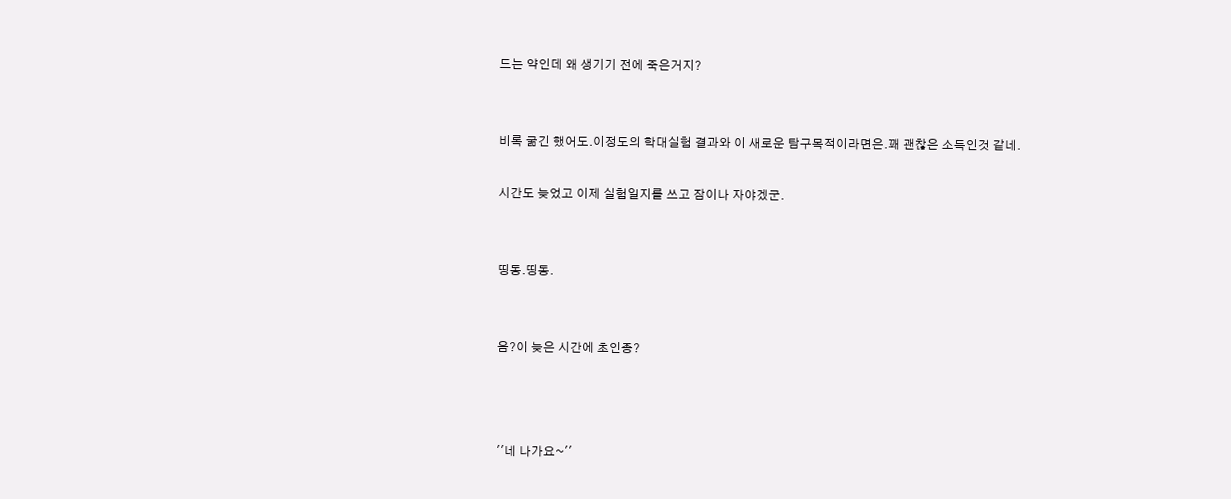드는 약인데 왜 생기기 전에 죽은거지?


비록 굶긴 했어도.이정도의 학대실험 결과와 이 새로운 탐구목적이라면은.꽤 괜찮은 소득인것 같네.

시간도 늦었고 이제 실험일지를 쓰고 잠이나 자야겠군.


띵동.띵동.


음?이 늦은 시간에 초인종?



''네 나가요~''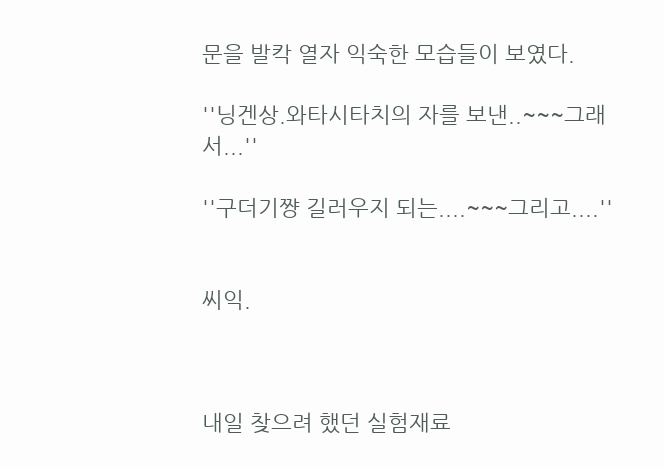문을 발칵 열자 익숙한 모습들이 보였다.

''닝겐상.와타시타치의 자를 보낸..~~~그래서...''

''구더기쨩 길러우지 되는....~~~그리고....''


씨익.



내일 찾으려 했던 실험재료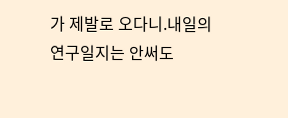가 제발로 오다니.내일의 연구일지는 안써도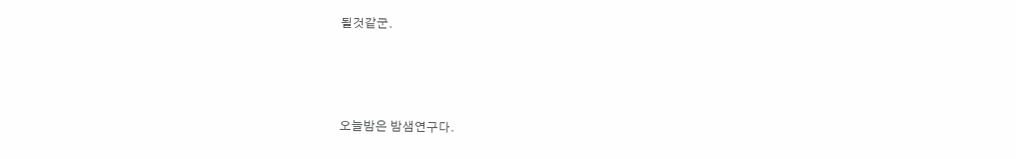될것같군.



오늘밤은 밤샘연구다.